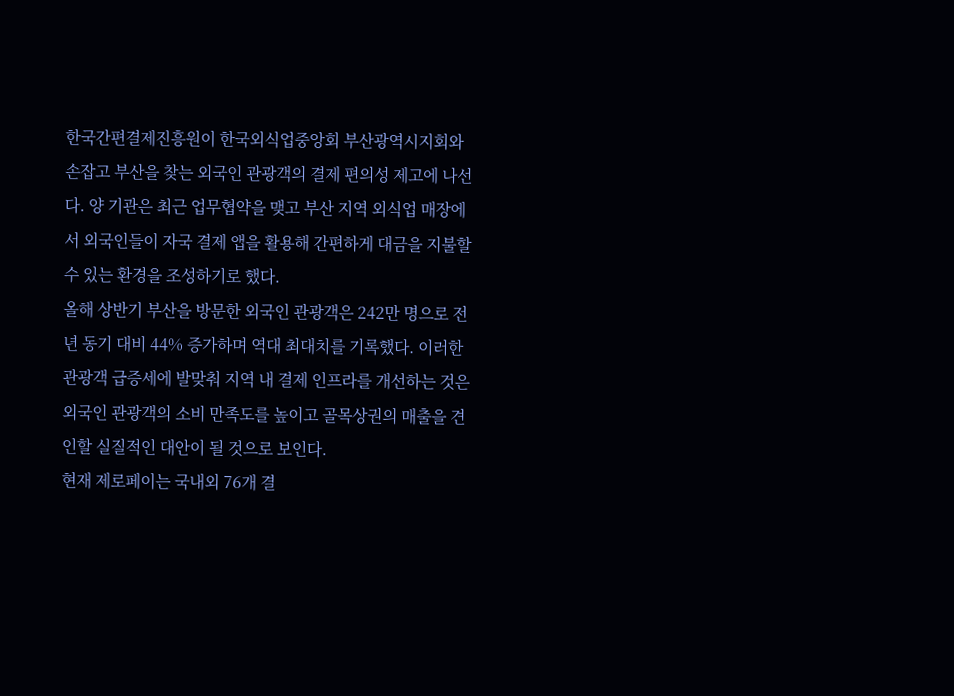한국간편결제진흥원이 한국외식업중앙회 부산광역시지회와 손잡고 부산을 찾는 외국인 관광객의 결제 편의성 제고에 나선다. 양 기관은 최근 업무협약을 맺고 부산 지역 외식업 매장에서 외국인들이 자국 결제 앱을 활용해 간편하게 대금을 지불할 수 있는 환경을 조성하기로 했다.
올해 상반기 부산을 방문한 외국인 관광객은 242만 명으로 전년 동기 대비 44% 증가하며 역대 최대치를 기록했다. 이러한 관광객 급증세에 발맞춰 지역 내 결제 인프라를 개선하는 것은 외국인 관광객의 소비 만족도를 높이고 골목상권의 매출을 견인할 실질적인 대안이 될 것으로 보인다.
현재 제로페이는 국내외 76개 결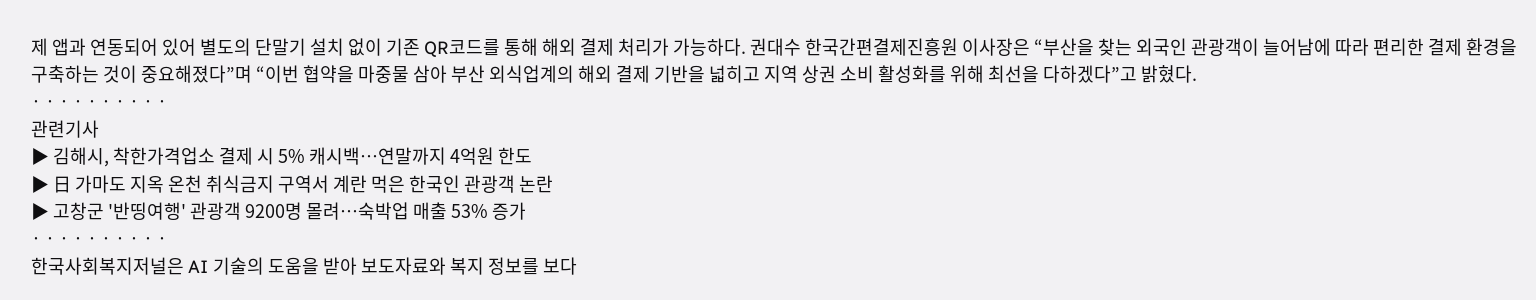제 앱과 연동되어 있어 별도의 단말기 설치 없이 기존 QR코드를 통해 해외 결제 처리가 가능하다. 권대수 한국간편결제진흥원 이사장은 “부산을 찾는 외국인 관광객이 늘어남에 따라 편리한 결제 환경을 구축하는 것이 중요해졌다”며 “이번 협약을 마중물 삼아 부산 외식업계의 해외 결제 기반을 넓히고 지역 상권 소비 활성화를 위해 최선을 다하겠다”고 밝혔다.
· · · · · · · · · ·
관련기사
▶ 김해시, 착한가격업소 결제 시 5% 캐시백…연말까지 4억원 한도
▶ 日 가마도 지옥 온천 취식금지 구역서 계란 먹은 한국인 관광객 논란
▶ 고창군 '반띵여행' 관광객 9200명 몰려…숙박업 매출 53% 증가
· · · · · · · · · ·
한국사회복지저널은 AI 기술의 도움을 받아 보도자료와 복지 정보를 보다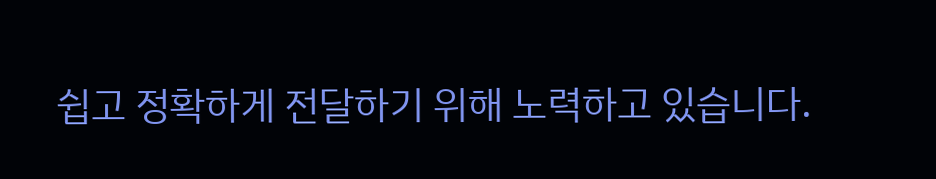쉽고 정확하게 전달하기 위해 노력하고 있습니다.